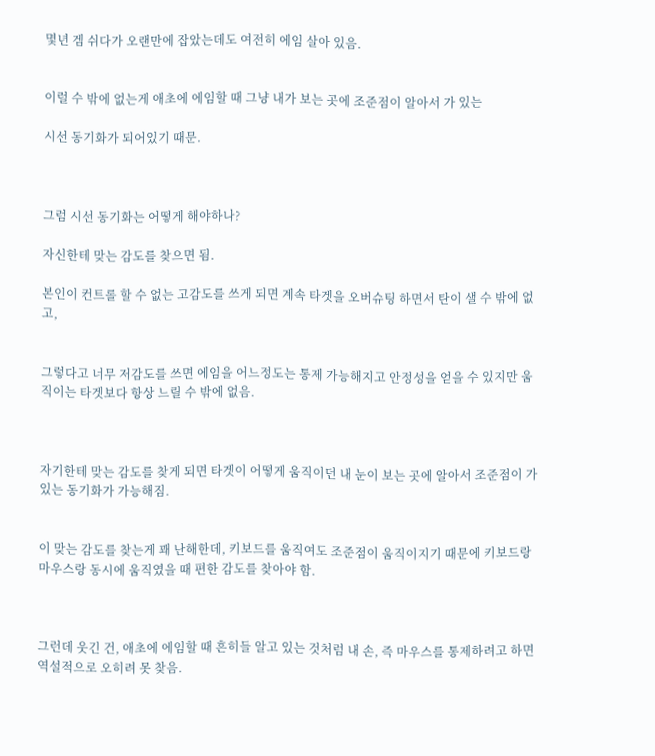몇년 겜 쉬다가 오랜만에 잡았는데도 여전히 에임 살아 있음.


이럴 수 밖에 없는게 애초에 에임할 때 그냥 내가 보는 곳에 조준점이 알아서 가 있는

시선 동기화가 되어있기 때문.



그럼 시선 동기화는 어떻게 해야하나?

자신한테 맞는 감도를 찾으면 됨.

본인이 컨트롤 할 수 없는 고감도를 쓰게 되면 계속 타겟을 오버슈팅 하면서 탄이 샐 수 밖에 없고,


그렇다고 너무 저감도를 쓰면 에임을 어느정도는 통제 가능해지고 안정성을 얻을 수 있지만 움직이는 타겟보다 항상 느릴 수 밖에 없음.



자기한테 맞는 감도를 찾게 되면 타겟이 어떻게 움직이던 내 눈이 보는 곳에 알아서 조준점이 가 있는 동기화가 가능해짐.


이 맞는 감도를 찾는게 꽤 난해한데, 키보드를 움직여도 조준점이 움직이지기 때문에 키보드랑 마우스랑 동시에 움직였을 때 편한 감도를 찾아야 함.



그런데 웃긴 건, 애초에 에임할 때 흔히들 알고 있는 것처럼 내 손, 즉 마우스를 통제하려고 하면 역설적으로 오히려 못 찾음.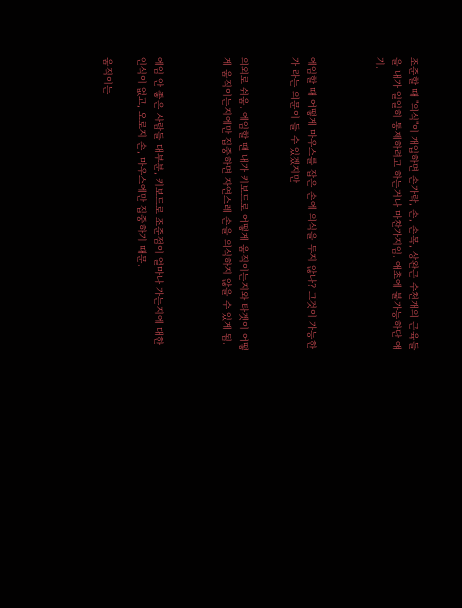조준할 때 "의식"이 개입하면 손가락, 손, 손목, 상완근 수천개의 근육들을 내가 일일히 통제하려고 하는거나 마찬가지임. 애초에 불가능하단 얘기.



에임할 때 어떻게 마우스를 잡은 손에 의식을 두지 않나? 그것이 가능한가 라는 의문이 들 수 있겠지만


의외로 쉬움. 에임할 땐 내가 키보드로 어떻게 움직이는지와 타겟이 어떻게 움직이는지에만 집중하면 자연스레 손을 의식하지 않을 수 있게 됨.



에임 안 좋은 사람들 대부분, 키보드로 조준점이 얼마나 가는지에 대한 인식이 없고, 오로지 손, 마우스에만 집중하기 때문.

움직이는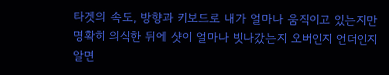타겟의 속도, 방향과 키보드로 내가 얼마나 움직이고 있는지만 명확히 의식한 뒤에 샷이 얼마나 빗나갔는지 오버인지 언더인지 알면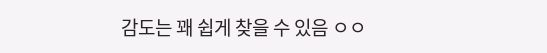감도는 꽤 쉽게 찾을 수 있음 ㅇㅇ